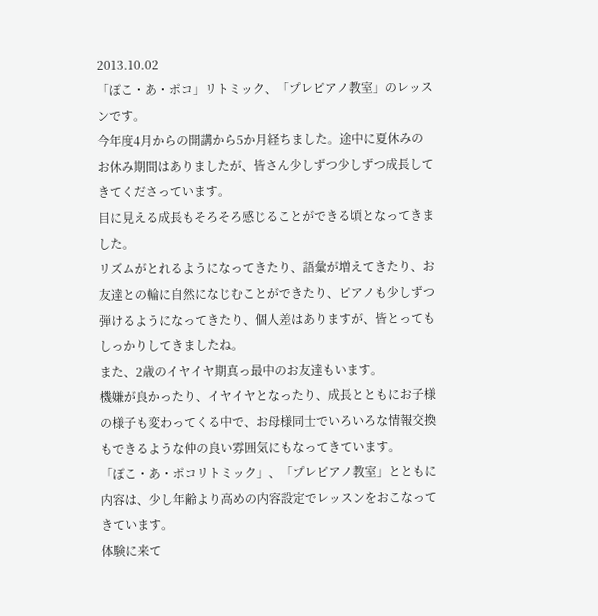2013.10.02
「ぽこ・あ・ポコ」リトミック、「プレピアノ教室」のレッスンです。
今年度4月からの開講から5か月経ちました。途中に夏休みのお休み期間はありましたが、皆さん少しずつ少しずつ成長してきてくださっています。
目に見える成長もそろそろ感じることができる頃となってきました。
リズムがとれるようになってきたり、語彙が増えてきたり、お友達との輪に自然になじむことができたり、ピアノも少しずつ弾けるようになってきたり、個人差はありますが、皆とってもしっかりしてきましたね。
また、2歳のイヤイヤ期真っ最中のお友達もいます。
機嫌が良かったり、イヤイヤとなったり、成長とともにお子様の様子も変わってくる中で、お母様同士でいろいろな情報交換もできるような仲の良い雰囲気にもなってきています。
「ぽこ・あ・ポコリトミック」、「プレピアノ教室」とともに内容は、少し年齢より高めの内容設定でレッスンをおこなってきています。
体験に来て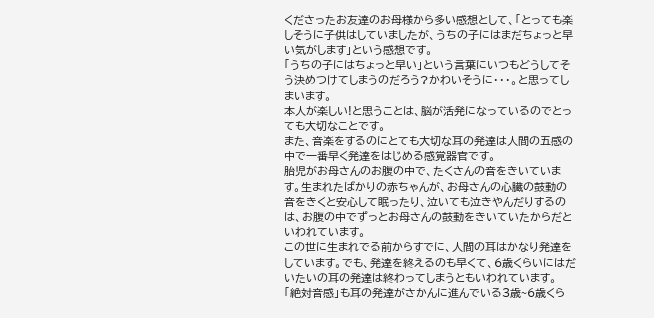くださったお友達のお母様から多い感想として、「とっても楽しそうに子供はしていましたが、うちの子にはまだちょっと早い気がします」という感想です。
「うちの子にはちょっと早い」という言葉にいつもどうしてそう決めつけてしまうのだろう?かわいそうに・・・。と思ってしまいます。
本人が楽しい!と思うことは、脳が活発になっているのでとっても大切なことです。
また、音楽をするのにとても大切な耳の発達は人間の五感の中で一番早く発達をはじめる感覚器官です。
胎児がお母さんのお腹の中で、たくさんの音をきいています。生まれたばかりの赤ちゃんが、お母さんの心臓の鼓動の音をきくと安心して眠ったり、泣いても泣きやんだりするのは、お腹の中でずっとお母さんの鼓動をきいていたからだといわれています。
この世に生まれでる前からすでに、人間の耳はかなり発達をしています。でも、発達を終えるのも早くて、6歳くらいにはだいたいの耳の発達は終わってしまうともいわれています。
「絶対音感」も耳の発達がさかんに進んでいる3歳~6歳くら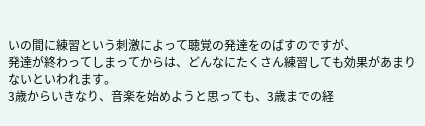いの間に練習という刺激によって聴覚の発達をのばすのですが、
発達が終わってしまってからは、どんなにたくさん練習しても効果があまりないといわれます。
3歳からいきなり、音楽を始めようと思っても、3歳までの経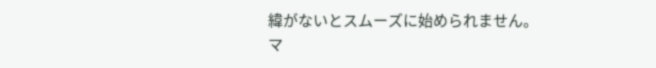緯がないとスムーズに始められません。
マ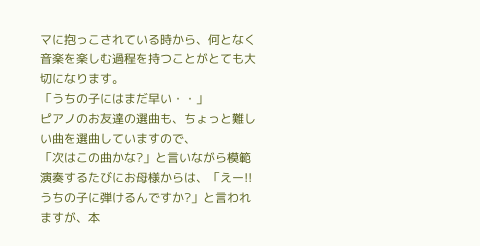マに抱っこされている時から、何となく音楽を楽しむ過程を持つことがとても大切になります。
「うちの子にはまだ早い・・」
ピアノのお友達の選曲も、ちょっと難しい曲を選曲していますので、
「次はこの曲かな?」と言いながら模範演奏するたびにお母様からは、「えー!!うちの子に弾けるんですか?」と言われますが、本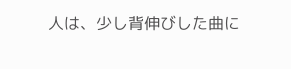人は、少し背伸びした曲に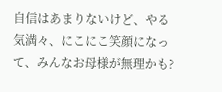自信はあまりないけど、やる気満々、にこにこ笑顔になって、みんなお母様が無理かも?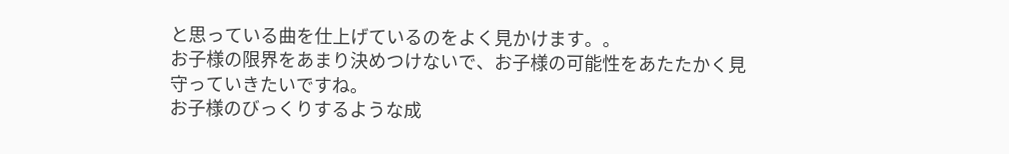と思っている曲を仕上げているのをよく見かけます。。
お子様の限界をあまり決めつけないで、お子様の可能性をあたたかく見守っていきたいですね。
お子様のびっくりするような成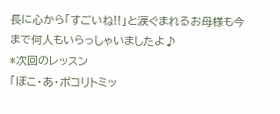長に心から「すごいね!!」と涙ぐまれるお母様も今まで何人もいらっしゃいましたよ♪
*次回のレッスン
「ぽこ・あ・ポコリトミッ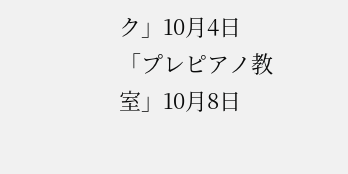ク」10月4日
「プレピアノ教室」10月8日